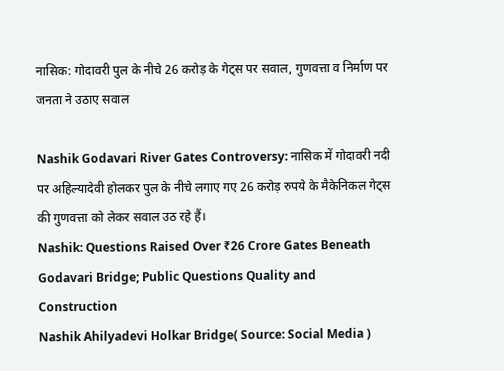नासिक: गोदावरी पुल के नीचे 26 करोड़ के गेट्स पर सवाल, गुणवत्ता व निर्माण पर जनता ने उठाए सवाल

Nashik Godavari River Gates Controversy: नासिक में गोदावरी नदी पर अहिल्यादेवी होलकर पुल के नीचे लगाए गए 26 करोड़ रुपये के मैकेनिकल गेट्स की गुणवत्ता को लेकर सवाल उठ रहे हैं।
Nashik: Questions Raised Over ₹26 Crore Gates Beneath Godavari Bridge; Public Questions Quality and Construction
Nashik Ahilyadevi Holkar Bridge( Source: Social Media )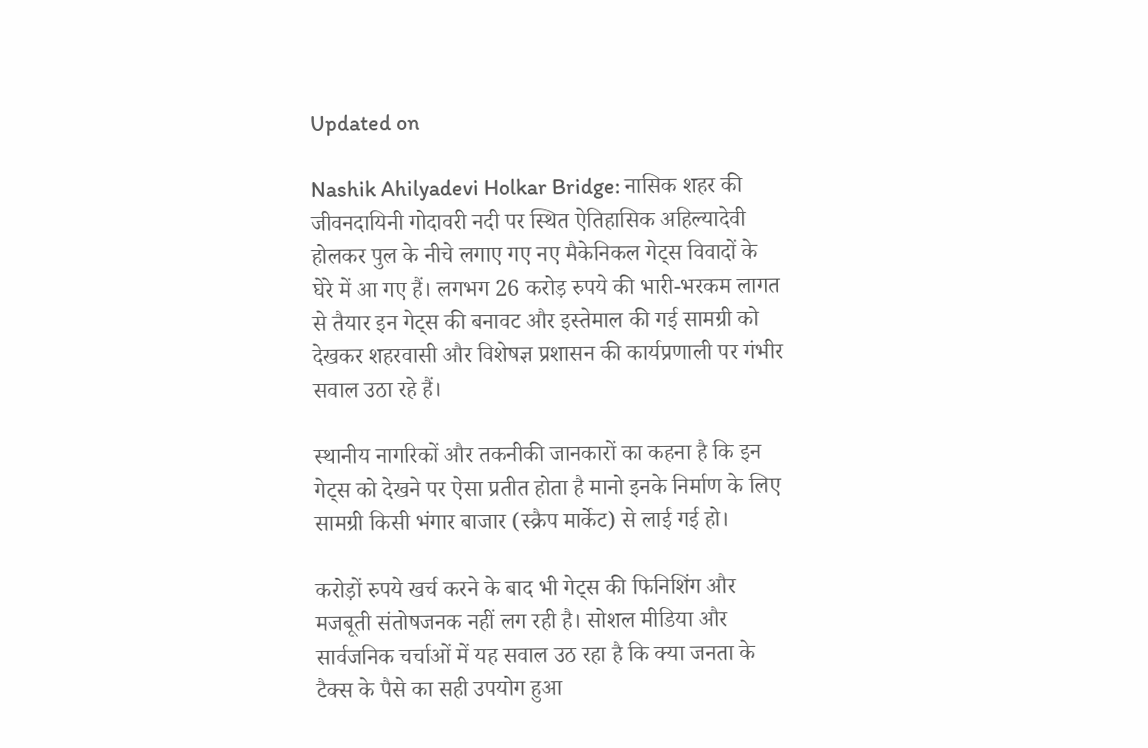Updated on

Nashik Ahilyadevi Holkar Bridge: नासिक शहर की जीवनदायिनी गोदावरी नदी पर स्थित ऐतिहासिक अहिल्यादेवी होलकर पुल के नीचे लगाए गए नए मैकेनिकल गेट्स विवादों के घेरे में आ गए हैं। लगभग 26 करोड़ रुपये की भारी-भरकम लागत से तैयार इन गेट्स की बनावट और इस्तेमाल की गई सामग्री को देखकर शहरवासी और विशेषज्ञ प्रशासन की कार्यप्रणाली पर गंभीर सवाल उठा रहे हैं।

स्थानीय नागरिकों और तकनीकी जानकारों का कहना है कि इन गेट्स को देखने पर ऐसा प्रतीत होता है मानो इनके निर्माण के लिए सामग्री किसी भंगार बाजार (स्क्रैप मार्केट) से लाई गई हो।

करोड़ों रुपये खर्च करने के बाद भी गेट्स की फिनिशिंग और मजबूती संतोषजनक नहीं लग रही है। सोशल मीडिया और सार्वजनिक चर्चाओं में यह सवाल उठ रहा है कि क्या जनता के टैक्स के पैसे का सही उपयोग हुआ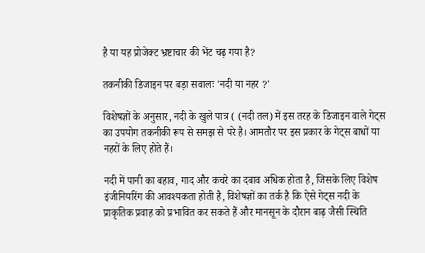है या यह प्रोजेक्ट भ्रष्टाचार की भेंट चढ़ गया है?

तकनीकी डिजाइन पर बड़ा सवालः 'नदी या नहर ?'

विशेषज्ञों के अनुसार, नदी के खुले पात्र ( (नदी तल) में इस तरह के डिजाइन वाले गेट्स का उपयोग तकनीकी रूप से समझ से परे है। आमतौर पर इस प्रकार के गेट्स बाधों या नहरों के लिए होते हैं।

नदी में पानी का बहाव, गाद और कचरे का दबाव अधिक होता है, जिसके लिए विशेष इंजीनियरिंग की आवश्यकता होती है, विशेषज्ञों का तर्क है कि ऐसे गेट्स नदी के प्राकृतिक प्रवाह को प्रभावित कर सकते हैं और मानसून के दौरान बाढ़ जैसी स्थिति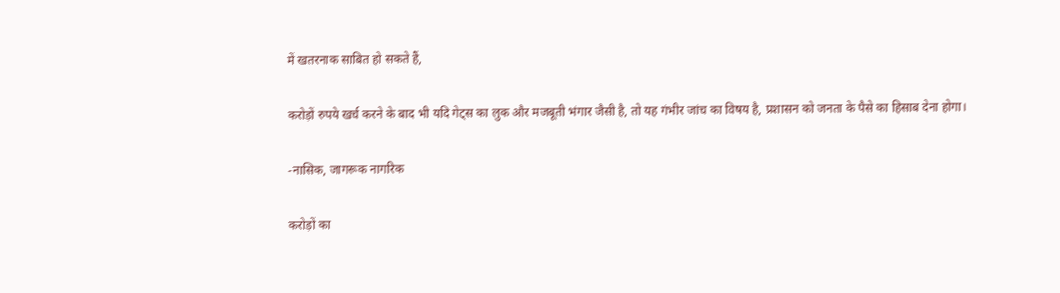में खतरनाक साबित हो सकते हैं,

करोड़ों रुपये खर्च करने के बाद भी यदि गेट्स का लुक और मजबूती भंगार जैसी है, तो यह गंभीर जांच का विषय है, प्रशासन को जनता के पैसे का हिसाब देना होगा।

-नासिक, जागरूक नागरिक

करोड़ों का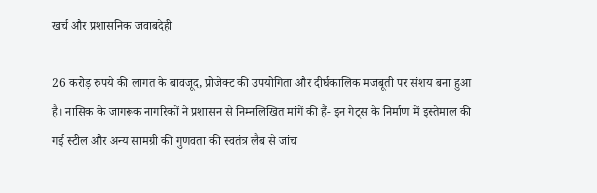खर्च और प्रशासनिक जवाबदेही

26 करोड़ रुपये की लागत के बावजूद, प्रोजेक्ट की उपयोगिता और दीर्घकालिक मजबूती पर संशय बना हुआ है। नासिक के जागरूक नागरिकों ने प्रशासन से निम्नलिखित मांगें की हैं- इन गेट्स के निर्माण में इस्तेमाल की गई स्टील और अन्य सामग्री की गुणवता की स्वतंत्र लैब से जांच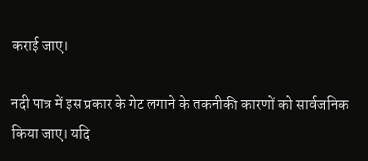कराई जाए।

नदी पात्र में इस प्रकार के गेट लगाने के तकनीकी कारणों को सार्वजनिक किया जाए। यदि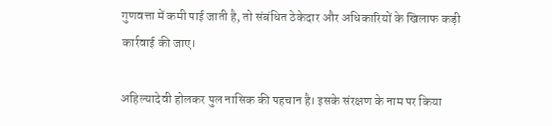गुणवत्ता में कमी पाई जाती है, तो संबंधित ठेकेदार और अधिकारियों के खिलाफ कड़ी कार्रवाई की जाए।

अहिल्यादेवी होलकर पुल नासिक की पहचान है। इसके संरक्षण के नाम पर किया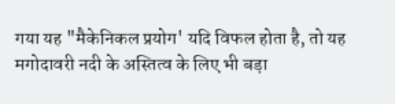गया यह "मैकेनिकल प्रयोग' यदि विफल होता है, तो यह मगोदावरी नदी के अस्तित्व के लिए भी बड़ा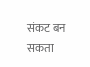संकट बन सकता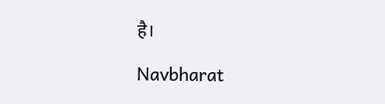है।

Navbharat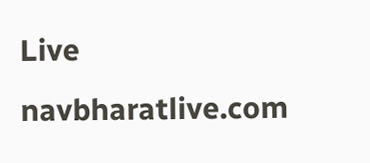Live
navbharatlive.com